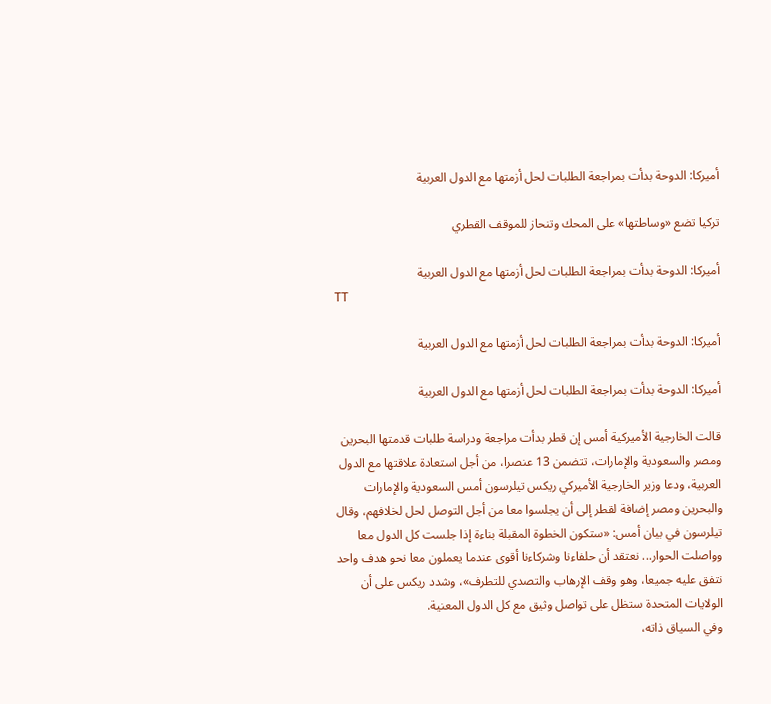أميركا: الدوحة بدأت بمراجعة الطلبات لحل أزمتها مع الدول العربية

تركيا تضع «وساطتها» على المحك وتنحاز للموقف القطري

أميركا: الدوحة بدأت بمراجعة الطلبات لحل أزمتها مع الدول العربية
TT

أميركا: الدوحة بدأت بمراجعة الطلبات لحل أزمتها مع الدول العربية

أميركا: الدوحة بدأت بمراجعة الطلبات لحل أزمتها مع الدول العربية

قالت الخارجية الأميركية أمس إن قطر بدأت مراجعة ودراسة طلبات قدمتها البحرين ومصر والسعودية والإمارات، تتضمن 13 عنصرا، من أجل استعادة علاقتها مع الدول العربية، ودعا وزير الخارجية الأميركي ريكس تيلرسون أمس السعودية والإمارات والبحرين ومصر إضافة لقطر إلى أن يجلسوا معا من أجل التوصل لحل لخلافهم، وقال تيلرسون في بيان أمس: «ستكون الخطوة المقبلة بناءة إذا جلست كل الدول معا وواصلت الحوار... نعتقد أن حلفاءنا وشركاءنا أقوى عندما يعملون معا نحو هدف واحد نتفق عليه جميعا، وهو وقف الإرهاب والتصدي للتطرف»، وشدد ريكس على أن الولايات المتحدة ستظل على تواصل وثيق مع كل الدول المعنية.
وفي السياق ذاته،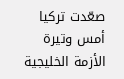صعّدت تركيا أمس وتيرة الأزمة الخليجية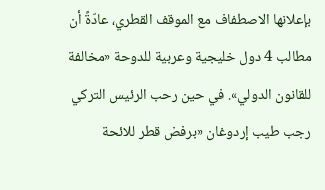بإعلانها الاصطفاف مع الموقف القطري، عادّةً أن مطالب 4 دول خليجية وعربية للدوحة «مخالفة للقانون الدولي». في حين رحب الرئيس التركي رجب طيب إردوغان «برفض قطر للائحة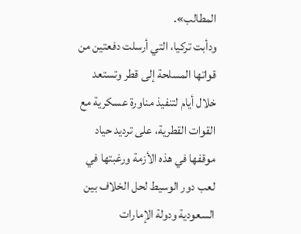المطالب».
ودأبت تركيا، التي أرسلت دفعتين من قواتها المسلحة إلى قطر وتستعد خلال أيام لتنفيذ مناورة عسكرية مع القوات القطرية، على ترديد حياد موقفها في هذه الأزمة ورغبتها في لعب دور الوسيط لحل الخلاف بين السعودية ودولة الإمارات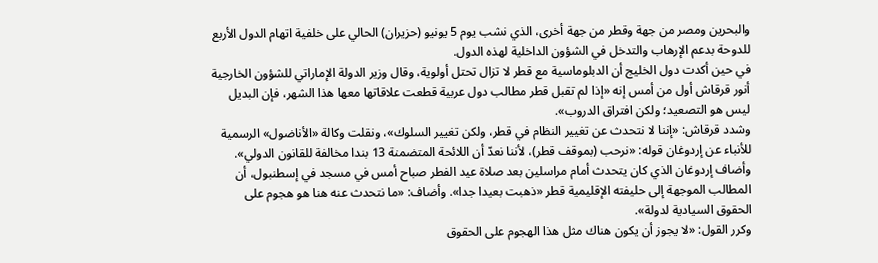والبحرين ومصر من جهة وقطر من جهة أخرى، الذي نشب يوم 5 يونيو (حزيران) الحالي على خلفية اتهام الدول الأربع للدوحة بدعم الإرهاب والتدخل في الشؤون الداخلية لهذه الدول.
في حين أكدت دول الخليج أن الدبلوماسية مع قطر لا تزال تحتل أولوية، وقال وزير الدولة الإماراتي للشؤون الخارجية أنور قرقاش أول من أمس إنه «إذا لم تقبل قطر مطالب دول عربية قطعت علاقاتها معها هذا الشهر، فإن البديل ليس هو التصعيد؛ ولكن افتراق الدروب».
وشدد قرقاش: «إننا لا نتحدث عن تغيير النظام في قطر، ولكن تغيير السلوك»، ونقلت وكالة «الأناضول» الرسمية للأنباء عن إردوغان قوله: «نرحب (بموقف قطر)، لأننا نعدّ أن اللائحة المتضمنة 13 بندا مخالفة للقانون الدولي».
وأضاف إردوغان الذي كان يتحدث أمام مراسلين بعد صلاة عيد الفطر صباح أمس في مسجد في إسطنبول، أن المطالب الموجهة إلى حليفته الإقليمية قطر «ذهبت بعيدا جدا». وأضاف: «ما نتحدث عنه هنا هو هجوم على الحقوق السيادية لدولة».
وكرر القول: «لا يجوز أن يكون هناك مثل هذا الهجوم على الحقوق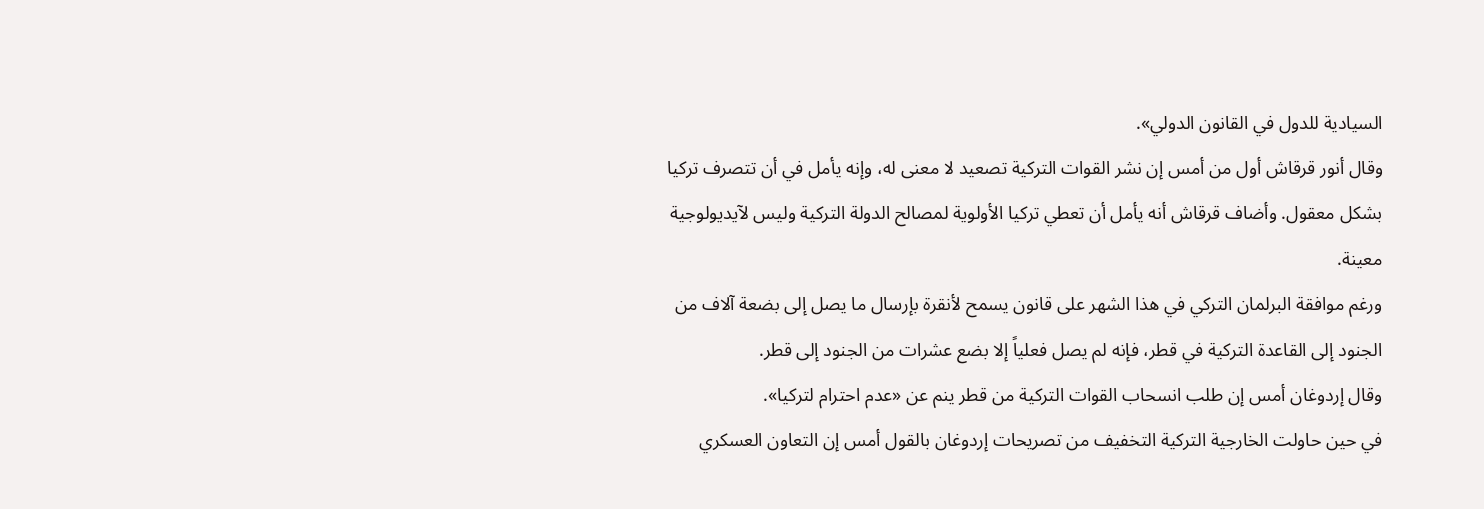السيادية للدول في القانون الدولي».
وقال أنور قرقاش أول من أمس إن نشر القوات التركية تصعيد لا معنى له، وإنه يأمل في أن تتصرف تركيا بشكل معقول. وأضاف قرقاش أنه يأمل أن تعطي تركيا الأولوية لمصالح الدولة التركية وليس لآيديولوجية معينة.
ورغم موافقة البرلمان التركي في هذا الشهر على قانون يسمح لأنقرة بإرسال ما يصل إلى بضعة آلاف من الجنود إلى القاعدة التركية في قطر، فإنه لم يصل فعلياً إلا بضع عشرات من الجنود إلى قطر.
وقال إردوغان أمس إن طلب انسحاب القوات التركية من قطر ينم عن «عدم احترام لتركيا».
في حين حاولت الخارجية التركية التخفيف من تصريحات إردوغان بالقول أمس إن التعاون العسكري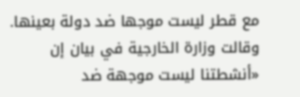مع قطر ليست موجها ضد دولة بعينها.
وقالت وزارة الخارجية في بيان إن «أنشطتنا ليست موجهة ضد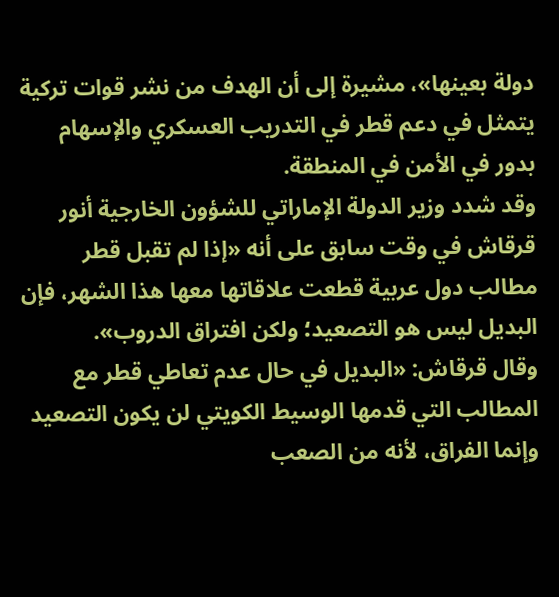دولة بعينها»، مشيرة إلى أن الهدف من نشر قوات تركية يتمثل في دعم قطر في التدريب العسكري والإسهام بدور في الأمن في المنطقة.
وقد شدد وزير الدولة الإماراتي للشؤون الخارجية أنور قرقاش في وقت سابق على أنه «إذا لم تقبل قطر مطالب دول عربية قطعت علاقاتها معها هذا الشهر، فإن البديل ليس هو التصعيد؛ ولكن افتراق الدروب».
وقال قرقاش: «البديل في حال عدم تعاطي قطر مع المطالب التي قدمها الوسيط الكويتي لن يكون التصعيد وإنما الفراق، لأنه من الصعب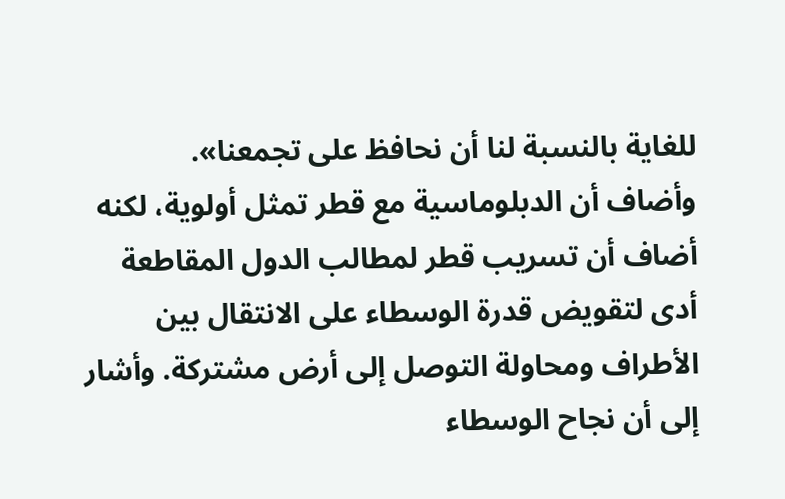للغاية بالنسبة لنا أن نحافظ على تجمعنا».
وأضاف أن الدبلوماسية مع قطر تمثل أولوية، لكنه أضاف أن تسريب قطر لمطالب الدول المقاطعة أدى لتقويض قدرة الوسطاء على الانتقال بين الأطراف ومحاولة التوصل إلى أرض مشتركة. وأشار إلى أن نجاح الوسطاء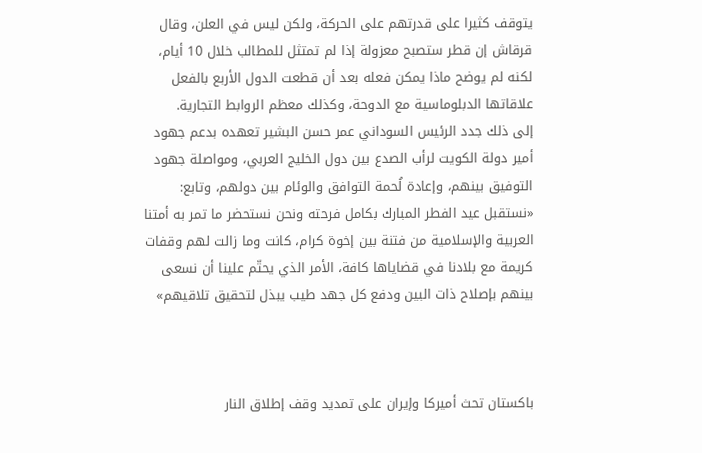يتوقف كثيرا على قدرتهم على الحركة، ولكن ليس في العلن، وقال قرقاش إن قطر ستصبح معزولة إذا لم تمتثل للمطالب خلال 10 أيام، لكنه لم يوضح ماذا يمكن فعله بعد أن قطعت الدول الأربع بالفعل علاقاتها الدبلوماسية مع الدوحة، وكذلك معظم الروابط التجارية.
إلى ذلك جدد الرئيس السوداني عمر حسن البشير تعهده بدعم جهود أمير دولة الكويت لرأب الصدع بين دول الخليج العربي، ومواصلة جهود التوفيق بينهم، وإعادة لُحمة التوافق والوئام بين دولهم، وتابع: «نستقبل عيد الفطر المبارك بكامل فرحته ونحن نستحضر ما تمر به أمتنا العربية والإسلامية من فتنة بين إخوة كرام، كانت وما زالت لهم وقفات كريمة مع بلادنا في قضاياها كافة، الأمر الذي يحتّم علينا أن نسعى بينهم بإصلاح ذات البين ودفع كل جهد طيب يبذل لتحقيق تلاقيهم»



باكستان تحث أميركا وإيران على تمديد وقف إطلاق النار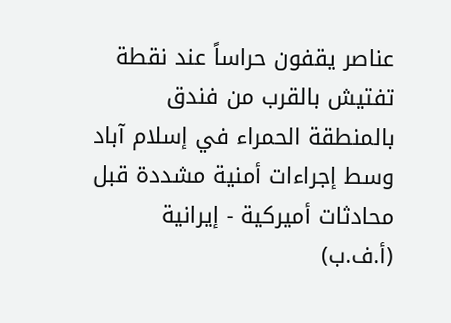عناصر يقفون حراساً عند نقطة تفتيش بالقرب من فندق بالمنطقة الحمراء في إسلام آباد وسط إجراءات أمنية مشددة قبل محادثات أميركية - إيرانية (أ.ف.ب)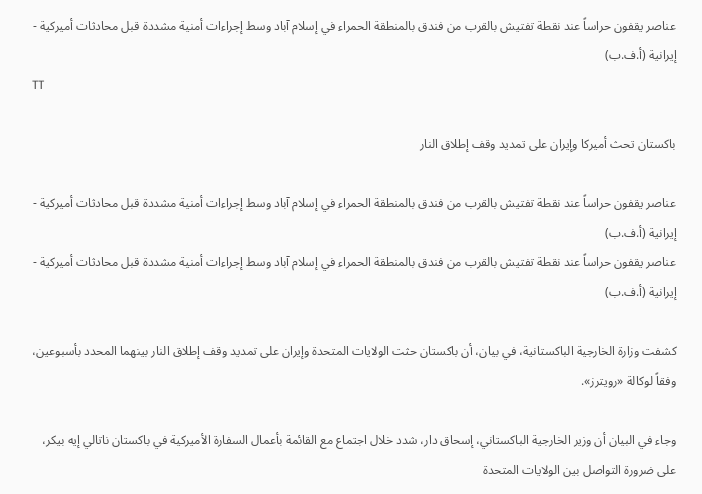عناصر يقفون حراساً عند نقطة تفتيش بالقرب من فندق بالمنطقة الحمراء في إسلام آباد وسط إجراءات أمنية مشددة قبل محادثات أميركية - إيرانية (أ.ف.ب)
TT

باكستان تحث أميركا وإيران على تمديد وقف إطلاق النار

عناصر يقفون حراساً عند نقطة تفتيش بالقرب من فندق بالمنطقة الحمراء في إسلام آباد وسط إجراءات أمنية مشددة قبل محادثات أميركية - إيرانية (أ.ف.ب)
عناصر يقفون حراساً عند نقطة تفتيش بالقرب من فندق بالمنطقة الحمراء في إسلام آباد وسط إجراءات أمنية مشددة قبل محادثات أميركية - إيرانية (أ.ف.ب)

كشفت وزارة الخارجية الباكستانية، في بيان، أن باكستان حثت الولايات المتحدة وإيران ‌على تمديد وقف ‌إطلاق النار ‌بينهما المحدد بأسبوعين، وفقاً لوكالة «رويترز».

وجاء في البيان أن وزير الخارجية الباكستاني، إسحاق دار، شدد خلال اجتماع مع ‌القائمة ‌بأعمال السفارة ‌الأميركية في ‌باكستان ناتالي إيه بيكر، على ضرورة التواصل بين ‌الولايات المتحدة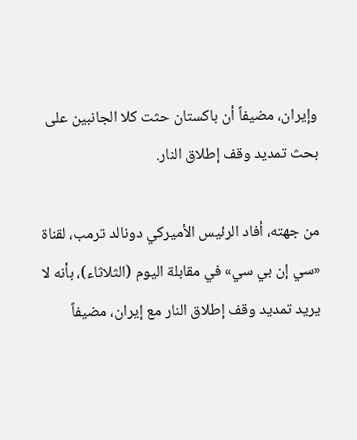وإيران، مضيفاً أن باكستان حثت كلا الجانبين على بحث تمديد وقف إطلاق النار.

من جهته، أفاد الرئيس الأميركي دونالد ترمب، لقناة «سي إن بي سي» في مقابلة اليوم (الثلاثاء)، بأنه لا يريد تمديد وقف إطلاق النار مع إيران، مضيفاً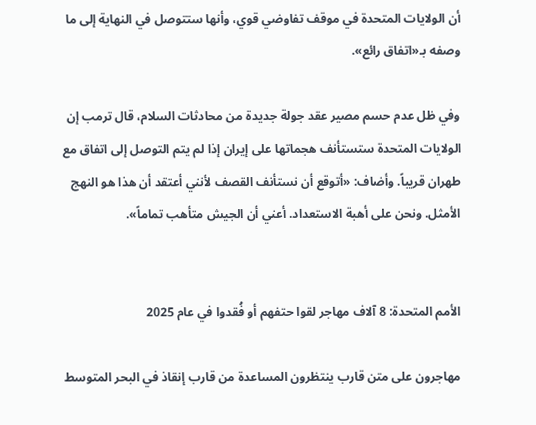أن ‌الولايات المتحدة في ‌موقف تفاوضي ‌قوي، وأنها ستتوصل في النهاية إلى ما وصفه بـ«اتفاق رائع».

وفي ظل ‌عدم حسم مصير ‌عقد جولة جديدة من محادثات السلام، قال ترمب إن الولايات المتحدة ‌ستستأنف هجماتها على إيران إذا لم يتم التوصل إلى اتفاق مع طهران قريباً. وأضاف: «أتوقع أن نستأنف القصف لأنني أعتقد أن هذا هو النهج الأمثل. ونحن على أهبة الاستعداد. أعني أن الجيش متأهب تماماً».


الأمم المتحدة: 8 آلاف مهاجر لقوا حتفهم أو فُقدوا في عام 2025

مهاجرون على متن قارب ينتظرون المساعدة من قارب إنقاذ في البحر المتوسط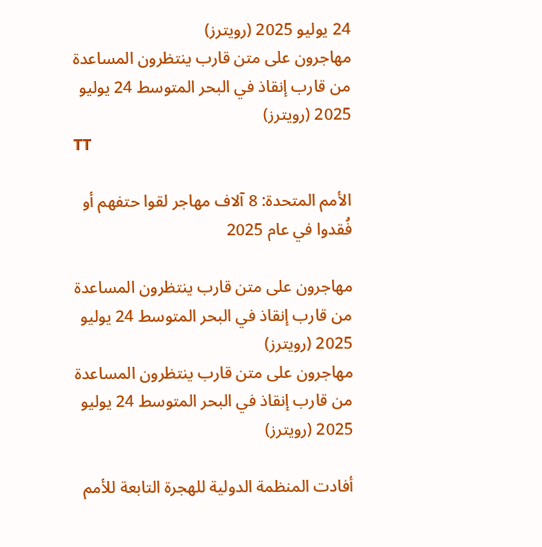24 يوليو 2025 (رويترز)
مهاجرون على متن قارب ينتظرون المساعدة من قارب إنقاذ في البحر المتوسط 24 يوليو 2025 (رويترز)
TT

الأمم المتحدة: 8 آلاف مهاجر لقوا حتفهم أو فُقدوا في عام 2025

مهاجرون على متن قارب ينتظرون المساعدة من قارب إنقاذ في البحر المتوسط 24 يوليو 2025 (رويترز)
مهاجرون على متن قارب ينتظرون المساعدة من قارب إنقاذ في البحر المتوسط 24 يوليو 2025 (رويترز)

أفادت المنظمة الدولية للهجرة التابعة للأمم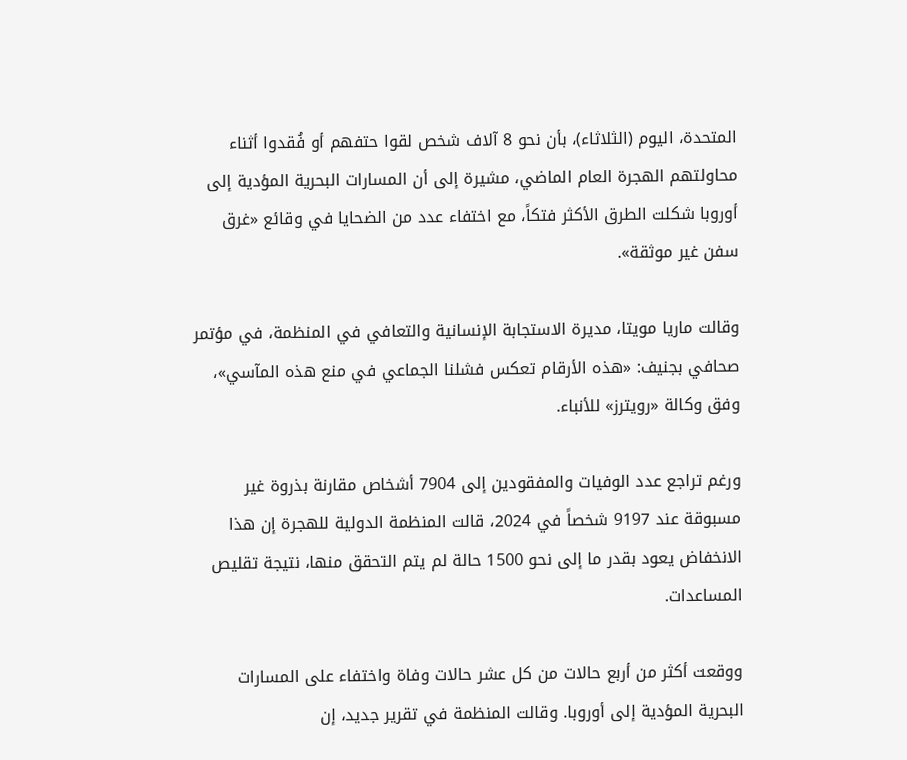المتحدة، اليوم (الثلاثاء)، بأن نحو 8 آلاف شخص لقوا حتفهم أو فُقدوا أثناء محاولتهم الهجرة العام الماضي، مشيرة إلى أن المسارات البحرية المؤدية إلى أوروبا شكلت الطرق الأكثر فتكاً، مع اختفاء عدد من الضحايا في وقائع «غرق سفن غير موثقة».

وقالت ماريا مويتا، مديرة الاستجابة الإنسانية والتعافي في المنظمة، في مؤتمر صحافي بجنيف: «هذه الأرقام تعكس فشلنا الجماعي في منع هذه المآسي»، وفق وكالة «رويترز» للأنباء.

ورغم تراجع عدد الوفيات والمفقودين إلى 7904 أشخاص مقارنة بذروة غير مسبوقة عند 9197 شخصاً في 2024، قالت المنظمة الدولية للهجرة إن هذا الانخفاض يعود بقدر ما إلى نحو 1500 حالة لم يتم التحقق منها، نتيجة تقليص المساعدات.

ووقعت أكثر من أربع حالات من كل عشر حالات وفاة واختفاء على المسارات البحرية المؤدية إلى أوروبا. وقالت المنظمة في تقرير جديد، إن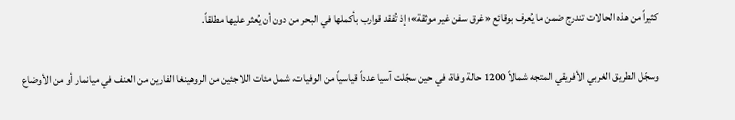كثيراً من هذه الحالات تندرج ضمن ما يُعرف بوقائع «غرق سفن غير موثقة»؛ إذ تُفقد قوارب بأكملها في البحر من دون أن يُعثر عليها مطلقاً.

وسجّل الطريق الغربي الأفريقي المتجه شمالاً 1200 حالة وفاة، في حين سجّلت آسيا عدداً قياسياً من الوفيات، شمل مئات اللاجئين من الروهينغا الفارين من العنف في ميانمار أو من الأوضاع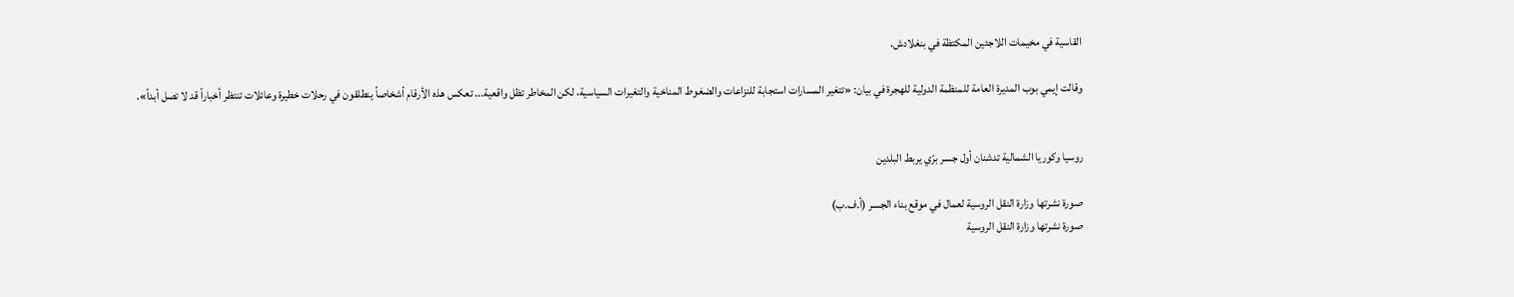القاسية في مخيمات اللاجئين المكتظة في بنغلادش.

وقالت إيمي بوب المديرة العامة للمنظمة الدولية للهجرة في بيان: «تتغير المسارات استجابة للنزاعات والضغوط المناخية والتغيرات السياسية، لكن المخاطر تظل واقعية... تعكس هذه الأرقام أشخاصاً ينطلقون في رحلات خطيرة وعائلات تنتظر أخباراً قد لا تصل أبداً».


روسيا وكوريا الشمالية تدشنان أول جسر برّي يربط البلدين

صورة نشرتها وزارة النقل الروسية لعمال في موقع بناء الجسر (أ.ف.ب)
صورة نشرتها وزارة النقل الروسية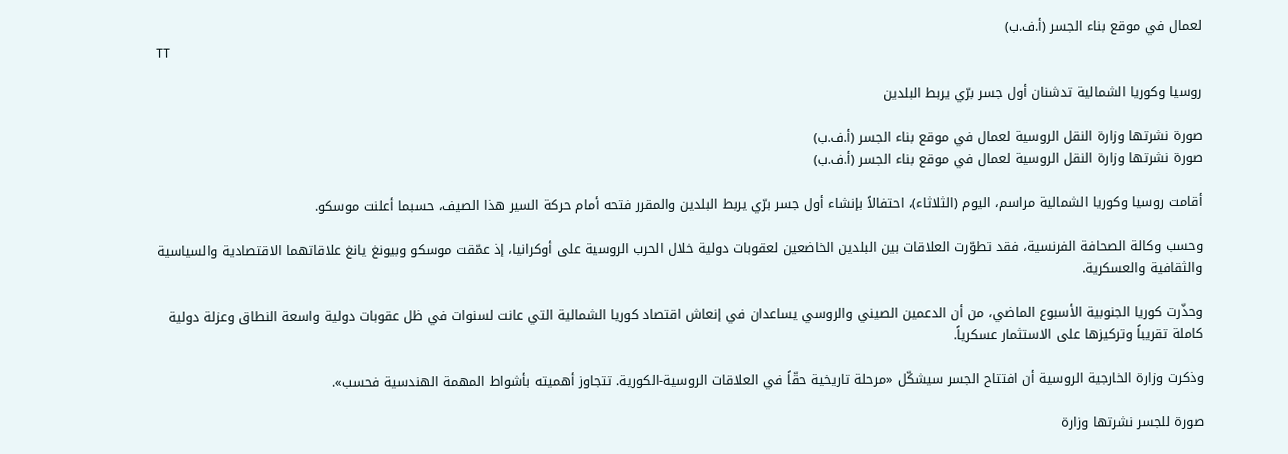لعمال في موقع بناء الجسر (أ.ف.ب)
TT

روسيا وكوريا الشمالية تدشنان أول جسر برّي يربط البلدين

صورة نشرتها وزارة النقل الروسية لعمال في موقع بناء الجسر (أ.ف.ب)
صورة نشرتها وزارة النقل الروسية لعمال في موقع بناء الجسر (أ.ف.ب)

أقامت روسيا وكوريا الشمالية مراسم، اليوم (الثلاثاء)، احتفالاً بإنشاء أول جسر برّي يربط البلدين والمقرر فتحه أمام حركة السير هذا الصيف، حسبما أعلنت موسكو.

وحسب وكالة الصحافة الفرنسية، فقد تطوّرت العلاقات بين البلدين الخاضعين لعقوبات دولية خلال الحرب الروسية على أوكرانيا، إذ عمّقت موسكو وبيونغ يانغ علاقاتهما الاقتصادية والسياسية والثقافية والعسكرية.

وحذّرت كوريا الجنوبية الأسبوع الماضي، من أن الدعمين الصيني والروسي يساعدان في إنعاش اقتصاد كوريا الشمالية التي عانت لسنوات في ظل عقوبات دولية واسعة النطاق وعزلة دولية كاملة تقريباً وتركيزها على الاستثمار عسكرياً.

وذكرت وزارة الخارجية الروسية أن افتتاح الجسر سيشكّل «مرحلة تاريخية حقّاً في العلاقات الروسية-الكورية. تتجاوز أهميته بأشواط المهمة الهندسية فحسب».

صورة للجسر نشرتها وزارة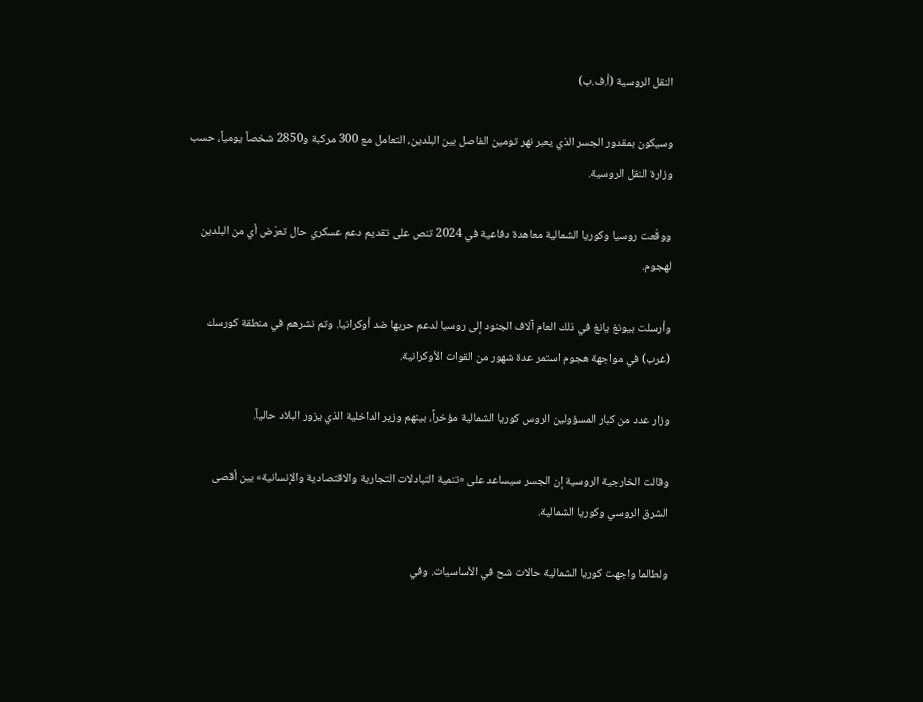النقل الروسية (أ.ف.ب)

وسيكون بمقدور الجسر الذي يعبر نهر تومين الفاصل بين البلدين، التعامل مع 300 مركبة و2850 شخصاً يومياً، حسب وزارة النقل الروسية.

ووقّعت روسيا وكوريا الشمالية معاهدة دفاعية في 2024 تنص على تقديم دعم عسكري حال تعرّض أي من البلدين لهجوم.

وأرسلت بيونغ يانغ في ذلك العام آلاف الجنود إلى روسيا لدعم حربها ضد أوكرانيا. وتم نشرهم في منطقة كورسك (غرب) في مواجهة هجوم استمر عدة شهور من القوات الأوكرانية.

وزار عدد من كبار المسؤولين الروس كوريا الشمالية مؤخراً، بينهم وزير الداخلية الذي يزور البلاد حالياً.

وقالت الخارجية الروسية إن الجسر سيساعد على «تنمية التبادلات التجارية والاقتصادية والإنسانية» بين أقصى الشرق الروسي وكوريا الشمالية.

ولطالما واجهت كوريا الشمالية حالات شح في الأساسيات. وفي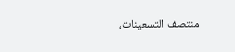منتصف التسعينات،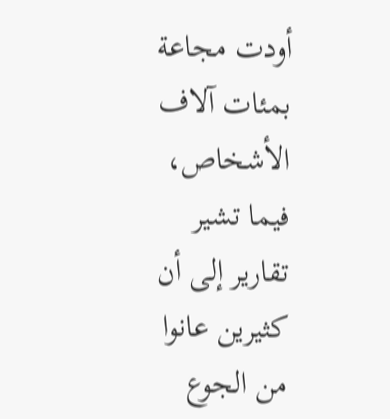أودت مجاعة بمئات آلاف الأشخاص، فيما تشير تقارير إلى أن كثيرين عانوا من الجوع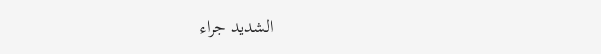الشديد جراء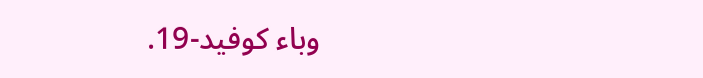وباء كوفيد-19.